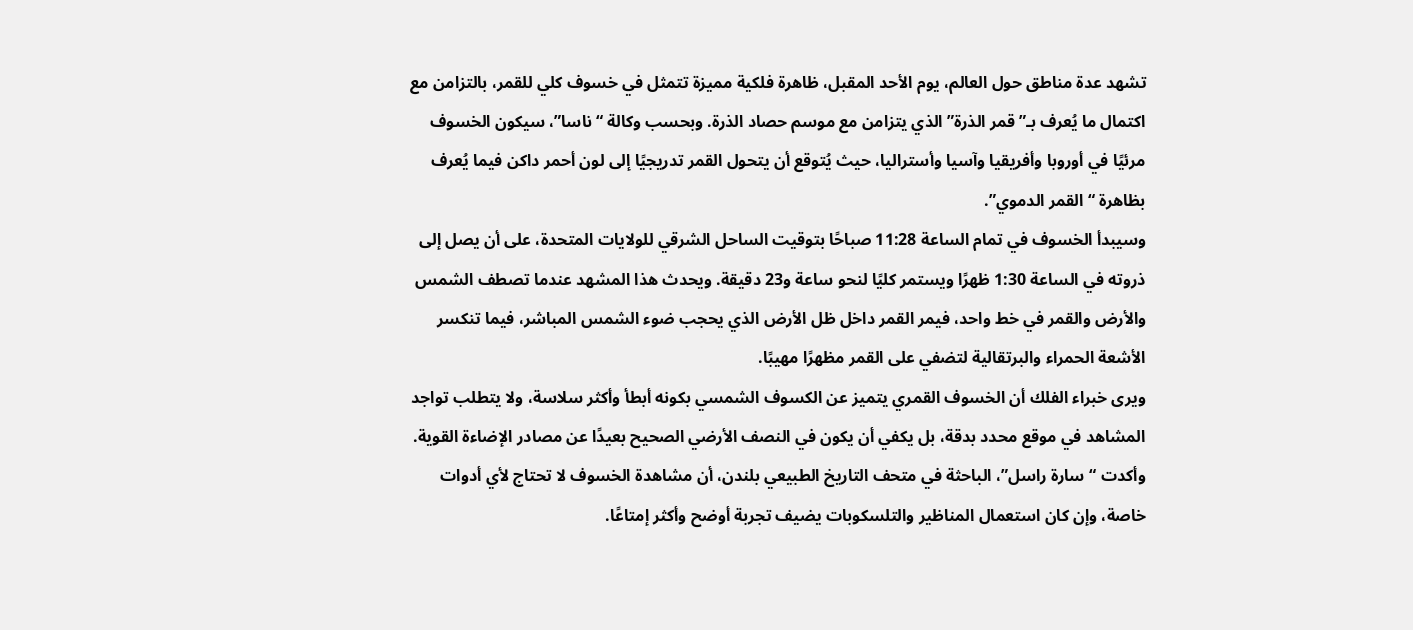تشهد عدة مناطق حول العالم، يوم الأحد المقبل، ظاهرة فلكية مميزة تتمثل في خسوف كلي للقمر، بالتزامن مع اكتمال ما يُعرف بـ”قمر الذرة” الذي يتزامن مع موسم حصاد الذرة. وبحسب وكالة “ناسا”، سيكون الخسوف مرئيًا في أوروبا وأفريقيا وآسيا وأستراليا، حيث يُتوقع أن يتحول القمر تدريجيًا إلى لون أحمر داكن فيما يُعرف بظاهرة “القمر الدموي”.
وسيبدأ الخسوف في تمام الساعة 11:28 صباحًا بتوقيت الساحل الشرقي للولايات المتحدة، على أن يصل إلى ذروته في الساعة 1:30 ظهرًا ويستمر كليًا لنحو ساعة و23 دقيقة. ويحدث هذا المشهد عندما تصطف الشمس والأرض والقمر في خط واحد، فيمر القمر داخل ظل الأرض الذي يحجب ضوء الشمس المباشر، فيما تنكسر الأشعة الحمراء والبرتقالية لتضفي على القمر مظهرًا مهيبًا.
ويرى خبراء الفلك أن الخسوف القمري يتميز عن الكسوف الشمسي بكونه أبطأ وأكثر سلاسة، ولا يتطلب تواجد المشاهد في موقع محدد بدقة، بل يكفي أن يكون في النصف الأرضي الصحيح بعيدًا عن مصادر الإضاءة القوية. وأكدت “سارة راسل”، الباحثة في متحف التاريخ الطبيعي بلندن، أن مشاهدة الخسوف لا تحتاج لأي أدوات خاصة، وإن كان استعمال المناظير والتلسكوبات يضيف تجربة أوضح وأكثر إمتاعًا.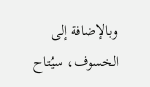وبالإضافة إلى الخسوف، سيُتاح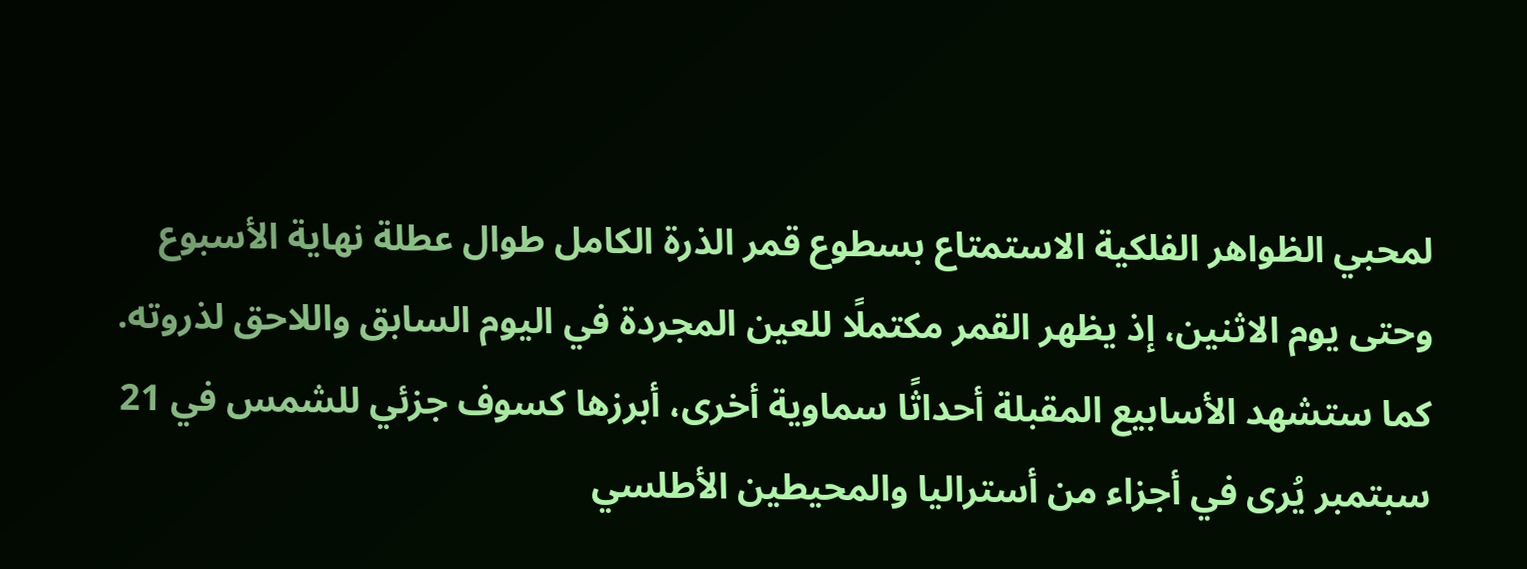لمحبي الظواهر الفلكية الاستمتاع بسطوع قمر الذرة الكامل طوال عطلة نهاية الأسبوع وحتى يوم الاثنين، إذ يظهر القمر مكتملًا للعين المجردة في اليوم السابق واللاحق لذروته. كما ستشهد الأسابيع المقبلة أحداثًا سماوية أخرى، أبرزها كسوف جزئي للشمس في 21 سبتمبر يُرى في أجزاء من أستراليا والمحيطين الأطلسي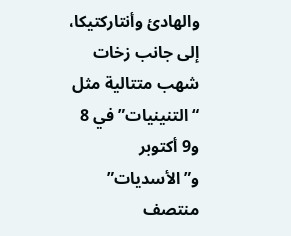والهادئ وأنتاركتيكا، إلى جانب زخات شهب متتالية مثل “التنينيات” في 8 و9 أكتوبر و”الأسديات” منتصف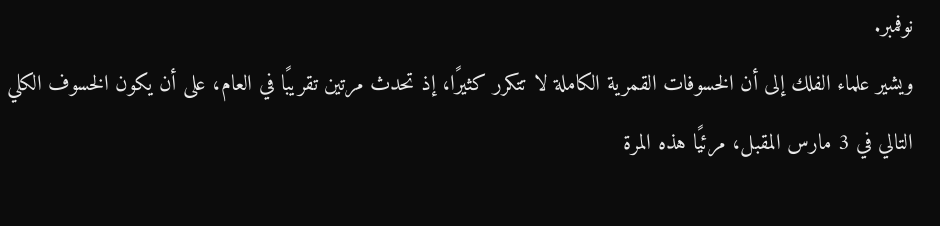نوفمبر.
ويشير علماء الفلك إلى أن الخسوفات القمرية الكاملة لا تتكرر كثيرًا، إذ تحدث مرتين تقريبًا في العام، على أن يكون الخسوف الكلي التالي في 3 مارس المقبل، مرئيًا هذه المرة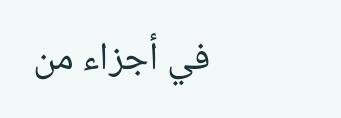في أجزاء من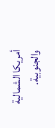أمريكا الشمالية والجنوبية.